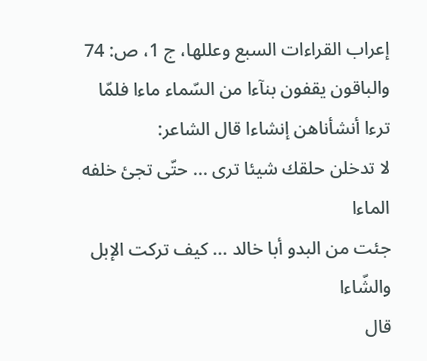إعراب القراءات السبع وعللها، ج 1، ص: 74
والباقون يقفون بنآءا من السّماء ماءا فلمّا ترءا أنشأناهن إنشاءا قال الشاعر:
لا تدخلن حلقك شيئا ترى ... حتّى تجئ خلفه الماءا
جئت من البدو أبا خالد ... كيف تركت الإبل والشّاءا
قال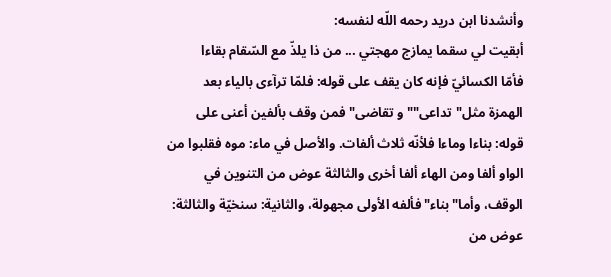وأنشدنا ابن دريد رحمه اللّه لنفسه:
أبقيت لي سقما يمازج مهجتي ... من ذا يلذّ مع السّقام بقاءا
فأمّا الكسائيّ فإنه كان يقف على قوله: فلمّا ترآءى بالياء بعد الهمزة مثل"تداعى""و تقاضى"فمن وقف بألفين أعنى على قوله: بناءا وماءا فلأنّه ثلاث ألفات. والأصل في ماء: موه فقلبوا من الواو ألفا ومن الهاء ألفا أخرى والثالثة عوض من التنوين في الوقف، وأما"بناء"فألفه الأولى مجهولة، والثانية: سنخيّة والثالثة: عوض من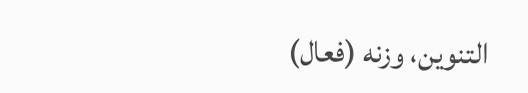التنوين، وزنه (فعال)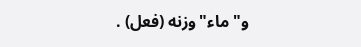و"ماء"وزنه (فعل) .